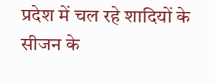प्रदेश में चल रहे शादियों के सीजन के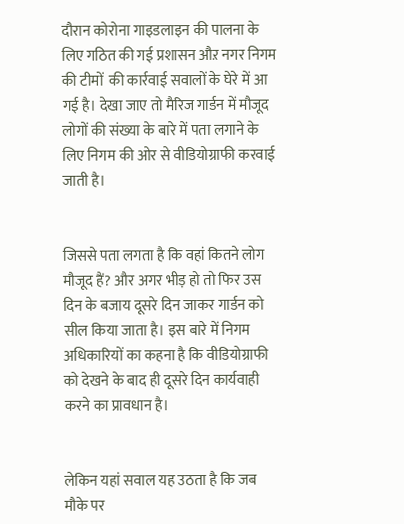दौरान कोरोना गाइडलाइन की पालना के लिए गठित की गई प्रशासन औऱ नगर निगम की टीमों  की कार्रवाई सवालों के घेरे में आ गई है। देखा जाए तो मैरिज गार्डन में मौजूद लोगों की संख्या के बारे में पता लगाने के लिए निगम की ओर से वीडियोग्राफी करवाई जाती है।


जिससे पता लगता है कि वहां कितने लोग मौजूद हैं? और अगर भीड़ हो तो फिर उस दिन के बजाय दूसरे दिन जाकर गार्डन को सील किया जाता है। इस बारे में निगम अधिकारियों का कहना है कि वीडियोग्राफी को देखने के बाद ही दूसरे दिन कार्यवाही करने का प्रावधान है।


लेकिन यहां सवाल यह उठता है कि जब मौके पर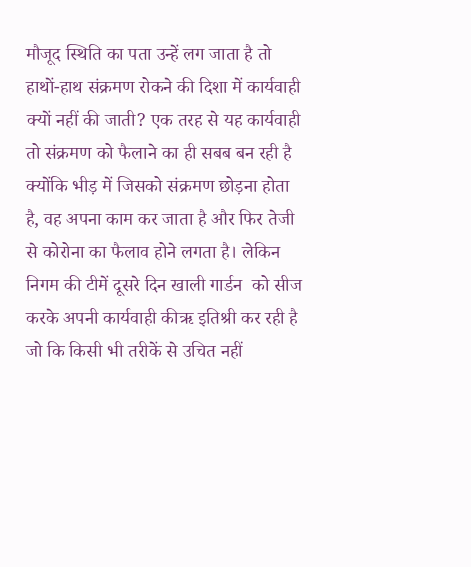मौजूद स्थिति का पता उन्हें लग जाता है तो हाथों-हाथ संक्रमण रोकने की दिशा में कार्यवाही क्यों नहीं की जाती? एक तरह से यह कार्यवाही तो संक्रमण को फैलाने का ही सबब बन रही है क्योंकि भीड़ में जिसको संक्रमण छोड़ना होता है, वह अपना काम कर जाता है और फिर तेजी से कोरोना का फैलाव होने लगता है। लेकिन निगम की टीमें दूसरे दिन खाली गार्डन  को सीज करके अपनी कार्यवाही कीऋ इतिश्री कर रही है जो कि किसी भी तरीकें से उचित नहीं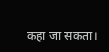कहा जा सकता।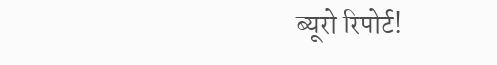ब्यूरो रिपोर्ट!